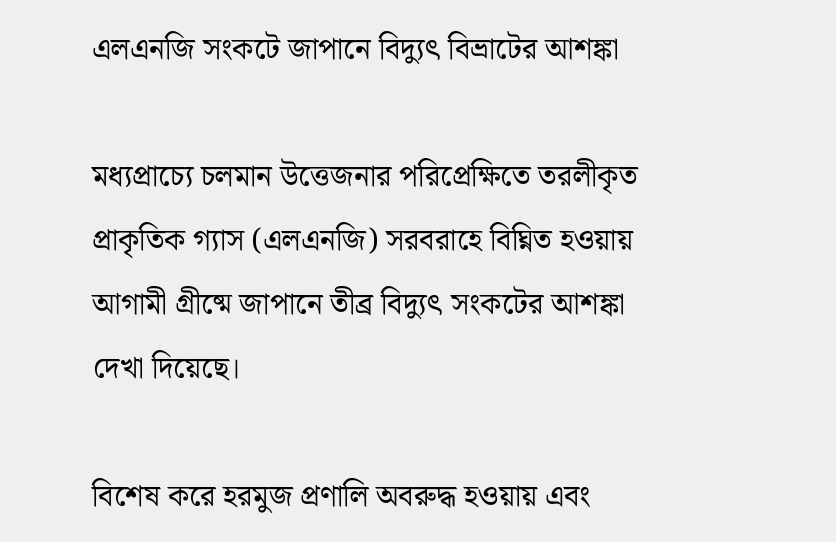এলএনজি সংকটে জাপানে বিদ্যুৎ বিভ্রাটের আশঙ্কা

মধ্যপ্রাচ্যে চলমান উত্তেজনার পরিপ্রেক্ষিতে তরলীকৃত প্রাকৃতিক গ্যাস (এলএনজি) সরবরাহে বিঘ্নিত হওয়ায় আগামী গ্রীষ্মে জাপানে তীব্র বিদ্যুৎ সংকটের আশঙ্কা দেখা দিয়েছে।

বিশেষ করে হরমুজ প্রণালি অবরুদ্ধ হওয়ায় এবং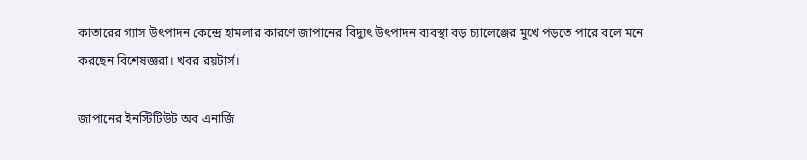কাতারের গ্যাস উৎপাদন কেন্দ্রে হামলার কারণে জাপানের বিদ্যুৎ উৎপাদন ব্যবস্থা বড় চ্যালেঞ্জের মুখে পড়তে পারে বলে মনে করছেন বিশেষজ্ঞরা। খবর রয়টার্স।

জাপানের ইনস্টিটিউট অব এনার্জি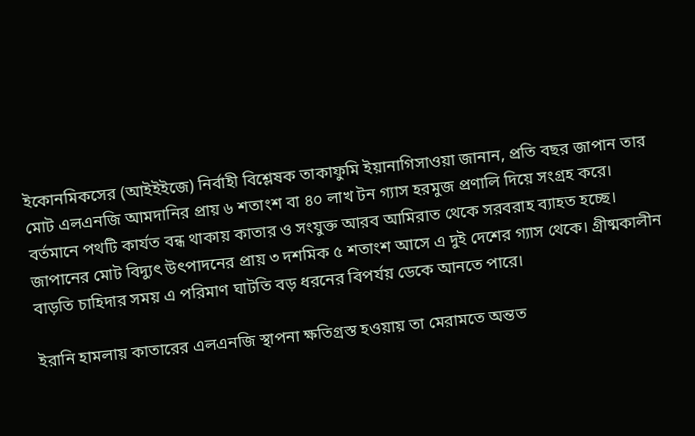ইকোনমিকসের (আইইইজে) নির্বাহী বিশ্লেষক তাকাফুমি ইয়ানাগিসাওয়া জানান, প্রতি বছর জাপান তার মোট এলএনজি আমদানির প্রায় ৬ শতাংশ বা ৪০ লাখ টন গ্যাস হরমুজ প্রণালি দিয়ে সংগ্রহ করে। বর্তমানে পথটি কার্যত বন্ধ থাকায় কাতার ও সংযুক্ত আরব আমিরাত থেকে সরবরাহ ব্যাহত হচ্ছে। জাপানের মোট বিদ্যুৎ উৎপাদনের প্রায় ৩ দশমিক ৫ শতাংশ আসে এ দুই দেশের গ্যাস থেকে। গ্রীষ্মকালীন বাড়তি চাহিদার সময় এ পরিমাণ ঘাটতি বড় ধরনের বিপর্যয় ডেকে আনতে পারে।

ইরানি হামলায় কাতারের এলএনজি স্থাপনা ক্ষতিগ্রস্ত হওয়ায় তা মেরামতে অন্তত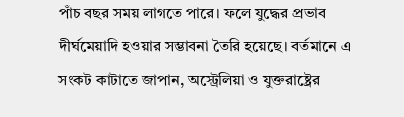পাঁচ বছর সময় লাগতে পারে। ফলে যুদ্ধের প্রভাব দীর্ঘমেয়াদি হওয়ার সম্ভাবনা তৈরি হয়েছে। বর্তমানে এ সংকট কাটাতে জাপান, অস্ট্রেলিয়া ও যুক্তরাষ্ট্রের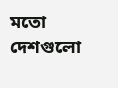মতো দেশগুলো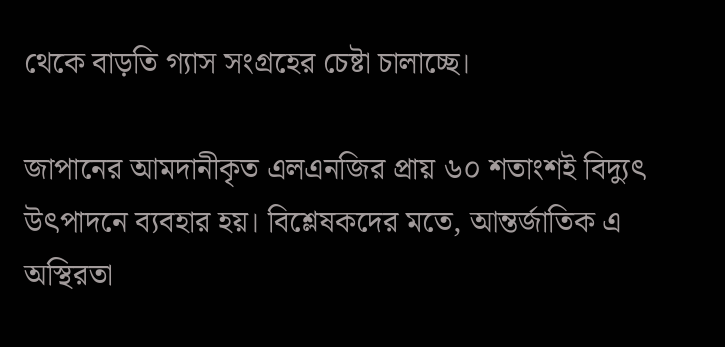থেকে বাড়তি গ্যাস সংগ্রহের চেষ্টা চালাচ্ছে।

জাপানের আমদানীকৃত এলএনজির প্রায় ৬০ শতাংশই বিদ্যুৎ উৎপাদনে ব্যবহার হয়। বিশ্লেষকদের মতে, আন্তর্জাতিক এ অস্থিরতা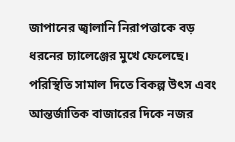জাপানের জ্বালানি নিরাপত্তাকে বড় ধরনের চ্যালেঞ্জের মুখে ফেলেছে। পরিস্থিতি সামাল দিতে বিকল্প উৎস এবং আন্তর্জাতিক বাজারের দিকে নজর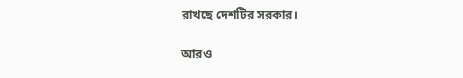রাখছে দেশটির সরকার।

আরও